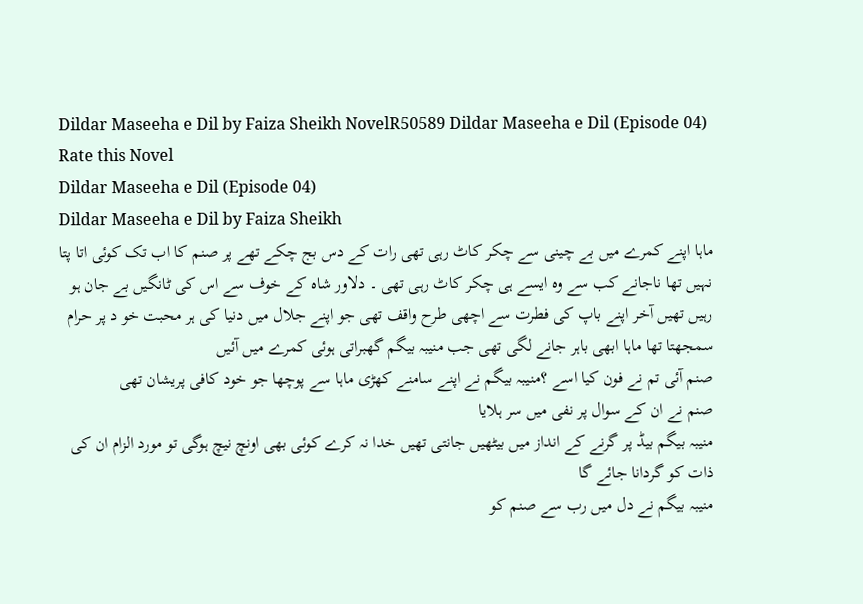Dildar Maseeha e Dil by Faiza Sheikh NovelR50589 Dildar Maseeha e Dil (Episode 04)
Rate this Novel
Dildar Maseeha e Dil (Episode 04)
Dildar Maseeha e Dil by Faiza Sheikh
ماہا اپنے کمرے میں بے چینی سے چکر کاٹ رہی تھی رات کے دس بج چکے تھے پر صنم کا اب تک کوئی اتا پتا نہیں تھا ناجانے کب سے وہ ایسے ہی چکر کاٹ رہی تھی ۔ دلاور شاہ کے خوف سے اس کی ٹانگیں بے جان ہو رہیں تھیں آخر اپنے باپ کی فطرت سے اچھی طرح واقف تھی جو اپنے جلال میں دنیا کی ہر محبت خو د پر حرام سمجھتا تھا ماہا ابھی باہر جانے لگی تھی جب منیبہ بیگم گھبراتی ہوئی کمرے میں آئیں
صنم آئی تم نے فون کیا اسے ؟منیبہ بیگم نے اپنے سامنے کھڑی ماہا سے پوچھا جو خود کافی پریشان تھی
صنم نے ان کے سوال پر نفی میں سر ہلایا
منیبہ بیگم بیڈ پر گرنے کے انداز میں بیٹھیں جانتی تھیں خدا نہ کرے کوئی بھی اونچ نیچ ہوگی تو مورد الزام ان کی ذات کو گردانا جائے گا
منیبہ بیگم نے دل میں رب سے صنم کو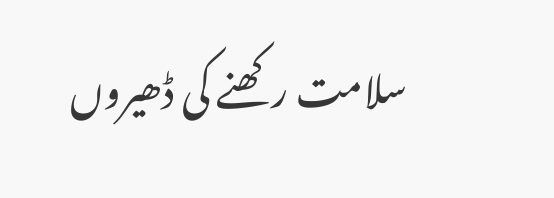سلامت رکھنے کی ڈھیروں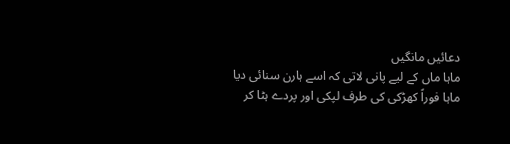دعائیں مانگیں
ماہا ماں کے لیے پانی لاتی کہ اسے ہارن سنائی دیا
ماہا فوراً کھڑکی کی طرف لپکی اور پردے ہٹا کر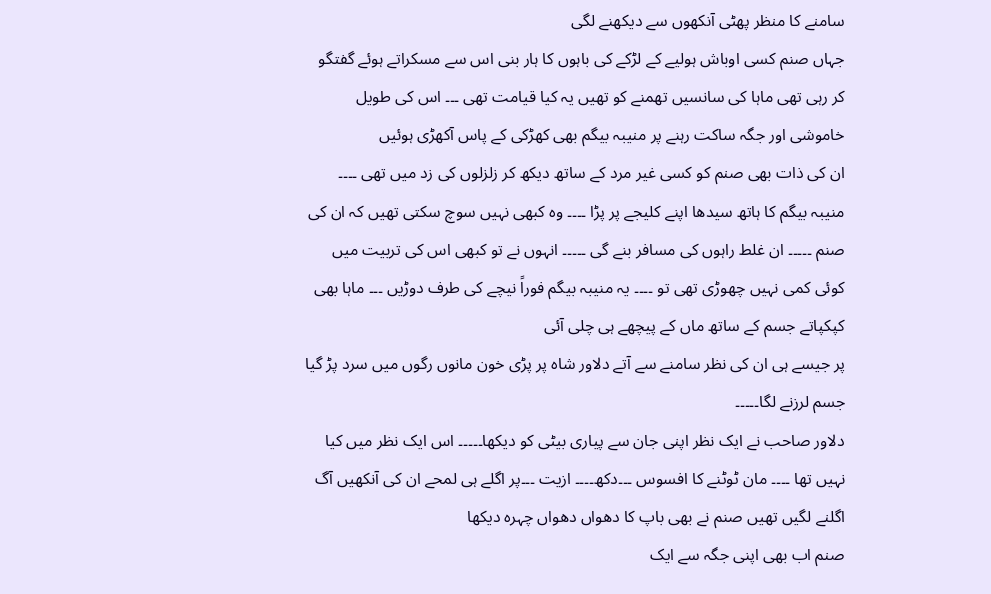سامنے کا منظر پھٹی آنکھوں سے دیکھنے لگی
جہاں صنم کسی اوباش ہولیے کے لڑکے کی باہوں کا ہار بنی اس سے مسکراتے ہوئے گفتگو کر رہی تھی ماہا کی سانسیں تھمنے کو تھیں یہ کیا قیامت تھی ۔۔۔ اس کی طویل خاموشی اور جگہ ساکت رہنے پر منیبہ بیگم بھی کھڑکی کے پاس آکھڑی ہوئیں
ان کی ذات بھی صنم کو کسی غیر مرد کے ساتھ دیکھ کر زلزلوں کی زد میں تھی ۔۔۔۔ منیبہ بیگم کا ہاتھ سیدھا اپنے کلیجے پر پڑا ۔۔۔۔ وہ کبھی نہیں سوچ سکتی تھیں کہ ان کی صنم ۔۔۔۔۔ ان غلط راہوں کی مسافر بنے گی ۔۔۔۔۔ انہوں نے تو کبھی اس کی تربیت میں کوئی کمی نہیں چھوڑی تھی تو ۔۔۔۔ یہ منیبہ بیگم فوراً نیچے کی طرف دوڑیں ۔۔۔ ماہا بھی کپکپاتے جسم کے ساتھ ماں کے پیچھے ہی چلی آئی
پر جیسے ہی ان کی نظر سامنے سے آتے دلاور شاہ پر پڑی خون مانوں رگوں میں سرد پڑ گیا جسم لرزنے لگا۔۔۔۔۔
دلاور صاحب نے ایک نظر اپنی جان سے پیاری بیٹی کو دیکھا۔۔۔۔۔ اس ایک نظر میں کیا نہیں تھا ۔۔۔۔ مان ٹوٹنے کا افسوس ۔۔۔دکھ۔۔۔۔ ازیت ۔۔۔پر اگلے ہی لمحے ان کی آنکھیں آگ اگلنے لگیں تھیں صنم نے بھی باپ کا دھواں دھواں چہرہ دیکھا
صنم اب بھی اپنی جگہ سے ایک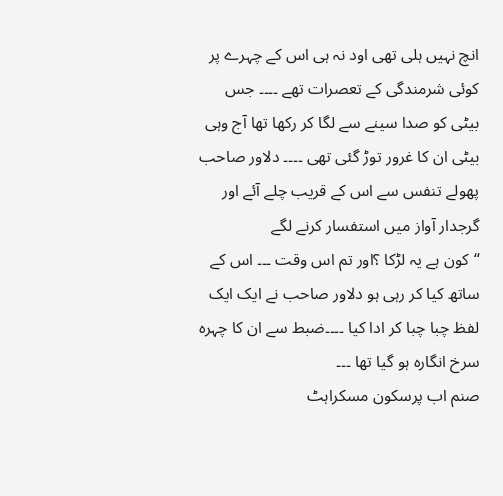انچ نہیں ہلی تھی اود نہ ہی اس کے چہرے پر کوئی شرمندگی کے تعصرات تھے ۔۔۔۔ جس بیٹی کو صدا سینے سے لگا کر رکھا تھا آج وہی بیٹی ان کا غرور توڑ گئی تھی ۔۔۔۔ دلاور صاحب پھولے تنفس سے اس کے قریب چلے آئے اور گرجدار آواز میں استفسار کرنے لگے
“کون ہے یہ لڑکا ؟اور تم اس وقت ۔۔۔ اس کے ساتھ کیا کر رہی ہو دلاور صاحب نے ایک ایک لفظ چبا چبا کر ادا کیا ۔۔۔۔ضبط سے ان کا چہرہ سرخ انگارہ ہو گیا تھا ۔۔۔
صنم اب پرسکون مسکراہٹ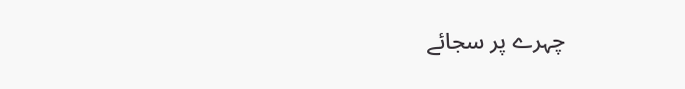چہرے پر سجائے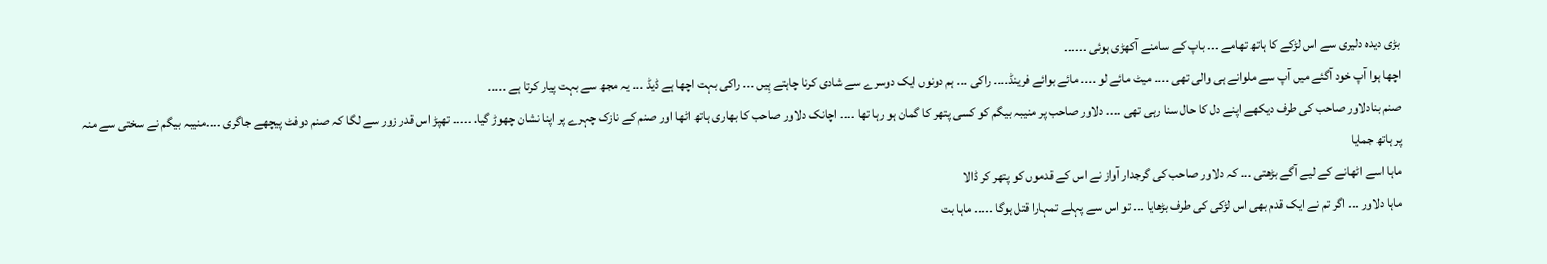بڑی دیدہ دلیری سے اس لڑکے کا ہاتھ تھامے ۔۔۔ باپ کے سامنے آکھڑی ہوئی ۔۔۔۔۔۔
اچھا ہوا آپ خود آگئے میں آپ سے ملوانے ہی والی تھی ۔۔۔۔ میٹ مائے لو ۔۔۔۔ مائے بوائے فرینڈ۔۔۔۔ راکی ۔۔۔ ہم دونوں ایک دوسرے سے شادی کرنا چاہتے ہِیں ۔۔۔ راکی بہت اچھا ہے ڈیڈ ۔۔۔ یہ مجھ سے بہت پیار کرتا ہے ۔۔۔۔۔
صنم بنادلاور صاحب کی طرف دیکھے اپنے دل کا حال سنا رہی تھی ۔۔۔۔ دلاور صاحب پر منیبہ بیگم کو کسی پتھر کا گمان ہو رہا تھا ۔۔۔۔ اچانک دلاور صاحب کا بھاری ہاتھ اٹھا اور صنم کے نازک چہرے پر اپنا نشان چھوڑ گیا. ۔۔۔۔۔ تھپڑ اس قدر زور سے لگا کہ صنم دوفٹ پیچھے جاگری ۔۔۔۔منیبہ بیگم نے سختی سے منہ پر ہاتھ جمایا
ماہا اسے اٹھانے کے لیے آگے بڑھتی ۔۔۔ کہ دلاور صاحب کی گرجدار آواز نے اس کے قدموں کو پتھر کر ڈالا
ماہا دلاور ۔۔۔ اگر تم نے ایک قدم بھی اس لڑکی کی طرف بڑھایا ۔۔۔ تو اس سے پہلے تمہارا قتل ہوگا ۔۔۔۔۔ ماہا بت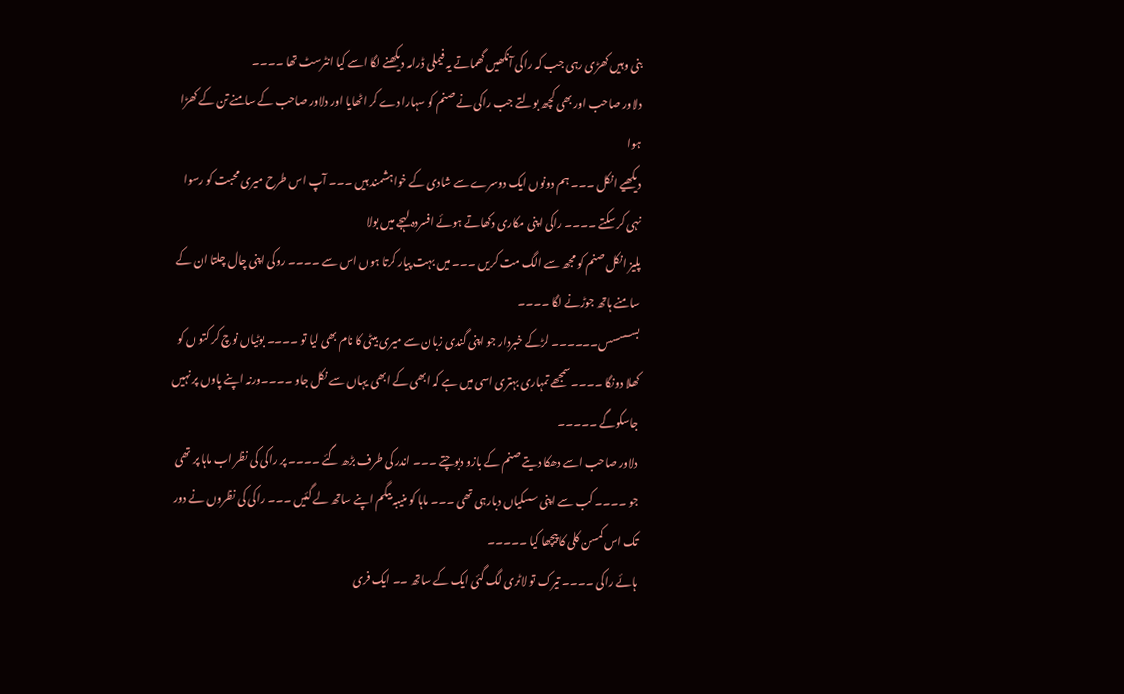بنی وہیں کھڑی رہی جب کہ راکی آنکھیں گھماتے یہ فیملی ڈرامہ دیکھنے لگا اسے کیا انٹرسٹ تھا ۔۔۔۔
دلاور صاحب اور بھی کچھ بولتے جب راکی نے صنم کو سہارا دے کر اٹھایا اور دلاور صاحب کے سامنے تن کے کھڑا ہوا
دیکھیے انکل ۔۔۔ ہم دونوں ایک دوسرے سے شادی کے خواہشمند ہیں ۔۔۔ آپ اس طرح میری محبت کو رسوا نہی کر سکتے ۔۔۔۔ راکی اپنی مکاری دکھاتے ہوئے افسردہ لہجے میں بولا
پلیز انکل صنم کو مجھ سے الگ مت کریں ۔۔۔ میں بہت پیار کرتا ہوں اس سے ۔۔۔۔ روکی اپنی چال چلتا ان کے سامنے ہاتھ جوڑنے لگا ۔۔۔۔
بسسسسس۔۔۔۔۔۔ لڑکے خبردار جو اپنی گندی زبان سے میری بیٹی کا نام بھی لیا تو ۔۔۔۔ بوٹیاں نوچ کر کتو ں کو کھلا دونگا ۔۔۔۔سمجھے تمہاری بہتری اسی میں ہے کہ ابھی کے ابھی یہاں سے نکل جاو ۔۔۔۔ورنہ اپنے پاوں پر نہیں جاسکوگے ۔۔۔۔۔
دلاور صاحب اسے دھکا دیتے صنم کے بازو دبوچتے ۔۔۔ اندر کی طرف بڑھ گئے ۔۔۔۔ پر راکی کی نظر اب ماہا پر تھی جو ۔۔۔۔ کب سے اپنی سسکیاں دبارہی تھی ۔۔۔ ماہا کو منیبہ بیگم اپنے ساتھ لے گئیں ۔۔۔ راکی کی نظروں نے دور تک اس کمسن کلی کا پیچھا کیا ۔۔۔۔۔
ہائے راکی ۔۔۔۔ تیرک تو لاٹری لگ گئی ایک کے ساتھ ۔۔ ایک فری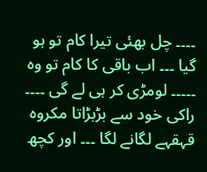۔۔۔۔ چل بھئی تیرا کام تو ہو گیا ۔۔۔ اب باقی کا کام تو وہ ۔۔۔۔۔ لومڑی کر ہی لے گی ۔۔۔۔ راکی خود سے بڑبڑاتا مکروہ قہقہے لگانے لگا ۔۔۔ اور کچھ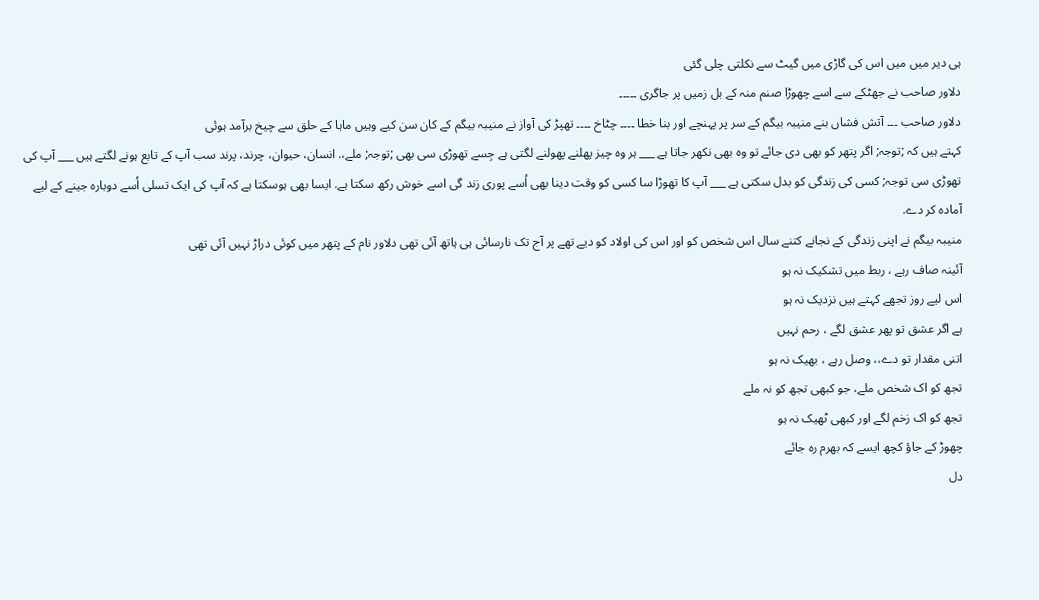ہی دیر میں میں اس کی گاڑی میں گیٹ سے نکلتی چلی گئی
دلاور صاحب نے جھٹکے سے اسے چھوڑا صنم منہ کے بل زمیں پر جاگری ۔۔۔۔۔
دلاور صاحب ۔۔۔ آتش فشاں بنے منیبہ بیگم کے سر پر پہنچے اور بنا خطا ۔۔۔۔ چٹاخ ۔۔۔۔ تھپڑ کی آواز نے منیبہ بیگم کے کان سن کیے وہیں ماہا کے حلق سے چیخ برآمد ہوئی
کہتے ہیں کہ ;توجہ; اگر پتھر کو بھی دی جائے تو وہ بھی نکھر جاتا ہے ___ ہر وہ چیز پھلنے پھولنے لگتی ہے جِسے تھوڑی سی بھی ;توجہ; ملے،. انسان، حیوان، چرند، پرند سب آپ کے تابع ہونے لگتے ہیں ___ آپ کی تھوڑی سی توجہ; کسی کی زندگی کو بدل سکتی ہے ___ آپ کا تھوڑا سا کسی کو وقت دینا بھی اُسے پوری زند گی اسے خوش رکھ سکتا ہے. ایسا بھی ہوسکتا ہے کہ آپ کی ایک تسلی اُسے دوبارہ جینے کے لیے آمادہ کر دے.
منیبہ بیگم نے اپنی زندگی کے نجانے کتنے سال اس شخص کو اور اس کی اولاد کو دیے تھے پر آج تک نارسائی ہی ہاتھ آئی تھی دلاور نام کے پتھر میں کوئی دراڑ نہیں آئی تھی
آئینہ صاف رہے ، ربط میں تشکیک نہ ہو
اس لیے روز تجھے کہتے ہیں نزدیک نہ ہو
ہے اگر عشق تو پھر عشق لگے ، رحم نہیں
اتنی مقدار تو دے،، وصل رہے ، بھیک نہ ہو
تجھ کو اک شخص ملے، جو کبھی تجھ کو نہ ملے
تجھ کو اک زخم لگے اور کبھی ٹھیک نہ ہو
چھوڑ کے جاؤ کچھ ایسے کہ بھرم رہ جائے
دل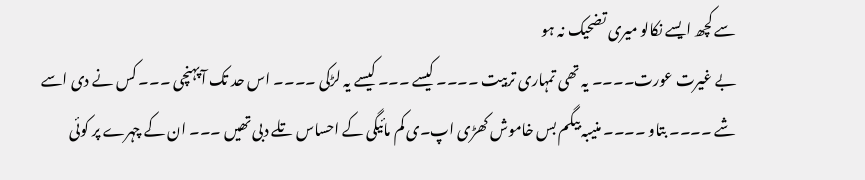سے کچھ ایسے نکالو میری تضحیک نہ ہو
بے غیرت عورت۔۔۔۔ یہ تھی تمہاری تربیت ۔۔۔۔ کیسے ۔۔۔ کیسے یہ لڑکی ۔۔۔۔ اس حد تک آپہنچی ۔۔۔ کس نے دی اسے شے ۔۔۔۔ بتاو ۔۔۔۔ منیبہ بیگم بس خاموش کھڑی اپ۔ی کم مائیگی کے احساس تلے دبی تھیں ۔۔۔ ان کے چہرے پر کوئی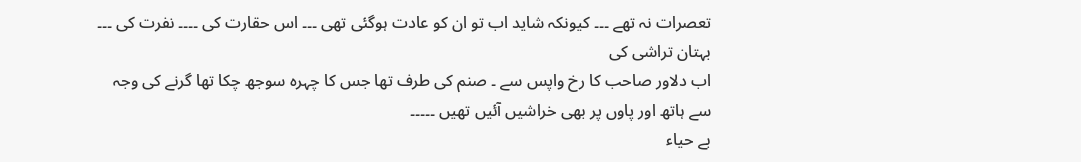تعصرات نہ تھے ۔۔۔ کیونکہ شاید اب تو ان کو عادت ہوگئی تھی ۔۔۔ اس حقارت کی ۔۔۔۔ نفرت کی ۔۔۔ بہتان تراشی کی
اب دلاور صاحب کا رخ واپس سے ۔ صنم کی طرف تھا جس کا چہرہ سوجھ چکا تھا گرنے کی وجہ سے ہاتھ اور پاوں پر بھی خراشیں آئیں تھیں ۔۔۔۔۔
بے حیاء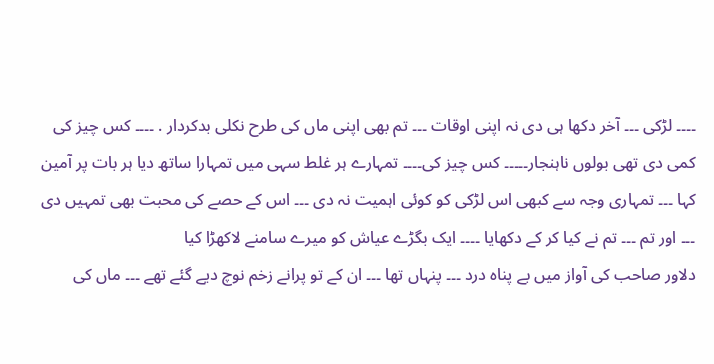۔۔۔۔ لڑکی ۔۔۔ آخر دکھا ہی دی نہ اپنی اوقات ۔۔۔ تم بھی اپنی ماں کی طرح نکلی بدکردار . ۔۔۔۔ کس چیز کی کمی دی تھی بولوں ناہنجار۔۔۔۔۔ کس چیز کی۔۔۔۔ تمہارے ہر غلط سہی میں تمہارا ساتھ دیا ہر بات پر آمین کہا ۔۔۔ تمہاری وجہ سے کبھی اس لڑکی کو کوئی اہمیت نہ دی ۔۔۔ اس کے حصے کی محبت بھی تمہیں دی ۔۔۔ اور تم ۔۔۔ تم نے کیا کر کے دکھایا ۔۔۔۔ ایک بگڑے عیاش کو میرے سامنے لاکھڑا کیا
دلاور صاحب کی آواز میں بے پناہ درد ۔۔۔ پنہاں تھا ۔۔۔ ان کے تو پرانے زخم نوچ دیے گئے تھے ۔۔۔ ماں کی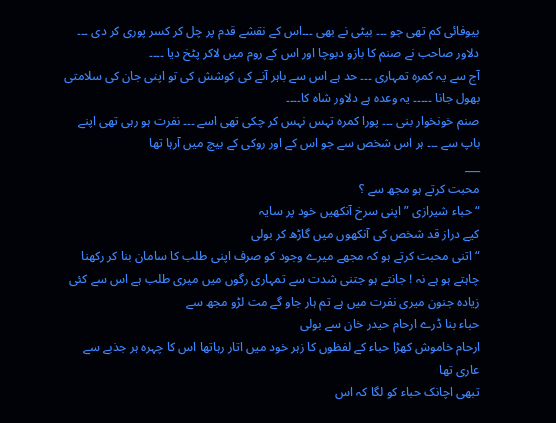بیوفائی کم تھی جو ۔۔۔ بیٹی نے بھی ۔۔۔اس کے نقشے قدم پر چل کر کسر پوری کر دی ۔۔۔
دلاور صاحب نے صنم کا بازو دبوچا اور اس کے روم میں لاکر پٹخ دیا ۔۔۔۔
آج سے یہ کمرہ تمہاری ۔۔۔ حد ہے اس سے باہر آنے کی کوشش کی تو اپنی جان کی سلامتی بھول جانا ۔۔۔۔۔ یہ وعدہ ہے دلاور شاہ کا۔۔۔۔
صنم خونخوار بنی ۔۔۔ پورا کمرہ تہس نہس کر چکی تھی اسے ۔۔۔ نفرت ہو رہی تھی اپنے باپ سے ۔۔۔ ہر اس شخص سے جو اس کے اور روکی کے بیچ میں آرہا تھا
___
محبت کرتے ہو مجھ سے ؟
“حباء شیرازی ” اپنی سرخ آنکھیں خود پر سایہ
کیے دراز قد شخص کی آنکھوں میں گاڑھ کر بولی
“اتنی محبت کرتے ہو کہ مجھے میرے وجود کو صرف اپنی طلب کا سامان بنا کر رکھنا چاہتے ہو ہے نہ ! جانتے ہو جتنی شدت سے تمہاری رگوں میں میری طلب ہے اس سے کئی زیادہ جنون میری نفرت میں ہے تم ہار جاو گے مت لڑو مجھ سے
حباء بنا ڈرے ارحام حیدر خان سے بولی
ارحام خاموش کھڑا حباء کے لفظوں کا زہر خود میں اتار رہاتھا اس کا چہرہ ہر جذبے سے عاری تھا
تبھی اچانک حباء کو لگا کہ اس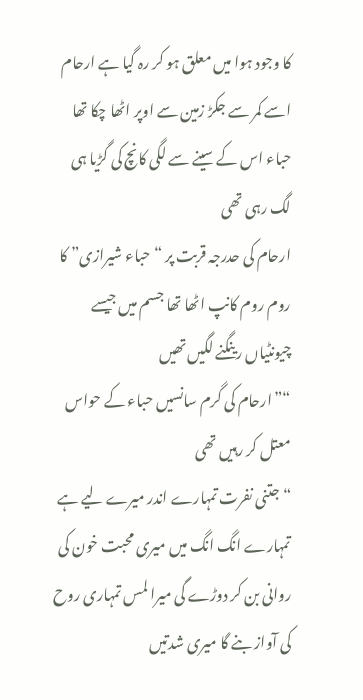کا وجود ہوا میں معلق ہو کر رہ گیا ہے ارحام اسے کمر سے جکڑ زمین سے اوپر اٹھا چکا تھا حباء اس کے سینے سے لگی کانچ کی گڑیا ہی لگ رہی تھی
ارحام کی حدرجہ قربت پر “حباء شیرازی” کا روم روم کانپ اٹھا تھا جسم میں جیسے چیونٹیاں رینگنے لگیں تھیں
“”ارحام کی گرم سانسیں حباء کے حواس معتل کر رہیں تھی
“جتنی نفرت تمہارے اندر میرے لیے ہے تمہارے انگ انگ میں میری محبت خون کی روانی بن کر دوڑے گی میرا لمس تمہاری روح کی آواز بنے گا میری شدتیں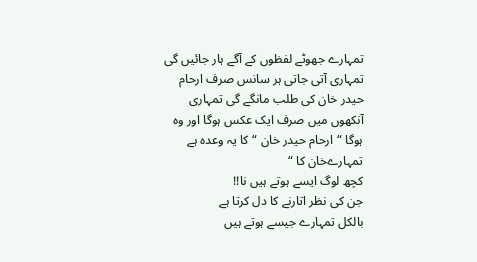تمہارے جھوٹے لفظوں کے آگے ہار جائیں گی تمہاری آتی جاتی ہر سانس صرف ارحام حیدر خان کی طلب مانگے گی تمہاری آنکھوں میں صرف ایک عکس ہوگا اور وہ ہوگا “ارحام حیدر خان “کا یہ وعدہ ہے تمہارےخان کا “
کچھ لوگ ایسے ہوتے ہیں نا!!
جن کی نظر اتارنے کا دل کرتا ہے
بالکل تمہارے جیسے ہوتے ہیں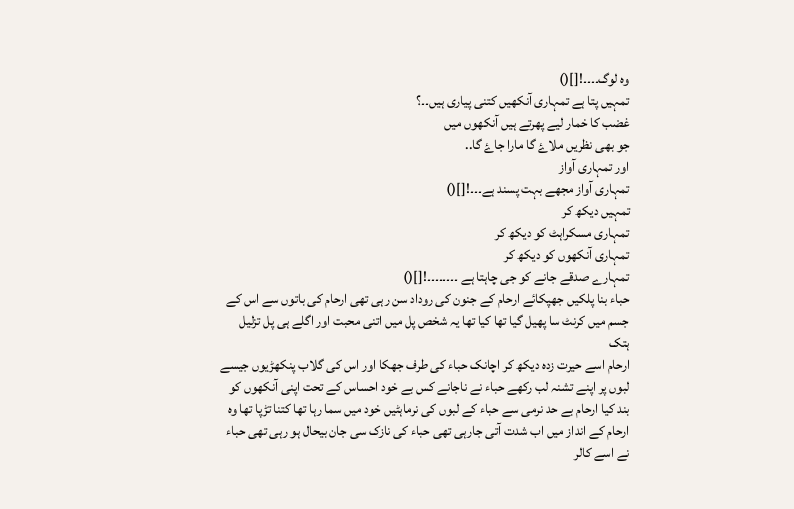وہ لوگ۔۔۔۔![]()
تمہیں پتا ہے تمہاری آنکھیں کتنی پیاری ہیں۔۔؟
غضب کا خمار لیے پھرتے ہیں آنکھوں میں
جو بھی نظریں ملاۓ گا مارا جاۓ گا..
اور تمہاری آواز
تمہاری آواز مجھے بہت پسند ہے۔۔۔![]()
تمہیں دیکھ کر
تمہاری مسکراہٹ کو دیکھ کر
تمہاری آنکھوں کو دیکھ کر
تمہارے صدقے جانے کو جی چاہتا ہے ۔۔۔۔۔۔۔۔![]()
حباء بنا پلکیں جھپکائے ارحام کے جنون کی روداد سن رہی تھی ارحام کی باتوں سے اس کے جسم میں کرنٹ سا پھیل گیا تھا کیا تھا یہ شخص پل میں اتنی محبت اور اگلے ہی پل تزلیل ہتک
ارحام اسے حیرت زدہ دیکھ کر اچانک حباء کی طرف جھکا اور اس کی گلاب پنکھڑیوں جیسے لبوں پر اپنے تشنہ لب رکھے حباء نے ناجانے کس بے خود احساس کے تحت اپنی آنکھوں کو بند کیا ارحام بے حد نرمی سے حباء کے لبوں کی نرماہٹیں خود میں سما رہا تھا کتنا تڑپا تھا وہ ارحام کے انداز میں اب شدت آتی جارہی تھی حباء کی نازک سی جان بیحال ہو رہی تھی حباء نے اسے کالر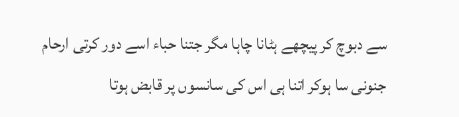سے دبوچ کر پیچھے ہٹانا چاہا مگر جتنا حباء اسے دور کرتی ارحام جنونی سا ہوکر اتنا ہی اس کی سانسوں پر قابض ہوتا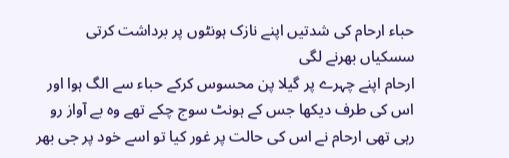حباء ارحام کی شدتیں اپنے نازک ہونٹوں پر برداشت کرتی سسکیاں بھرنے لگی
ارحام اپنے چہرے پر گیلا پن محسوس کرکے حباء سے الگ ہوا اور اس کی طرف دیکھا جس کے ہونٹ سوج چکے تھے وہ بے آواز رو رہی تھی ارحام نے اس کی حالت پر غور کیا تو اسے خود پر جی بھر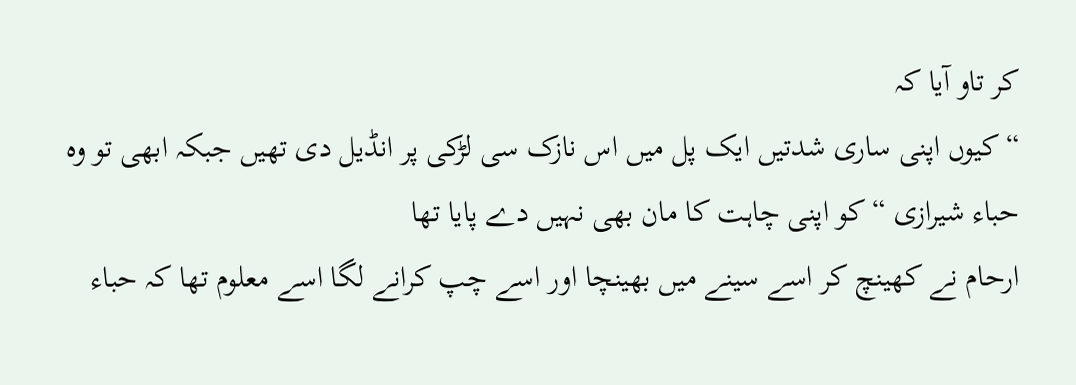کر تاو آیا کہ
“کیوں اپنی ساری شدتیں ایک پل میں اس نازک سی لڑکی پر انڈیل دی تھیں جبکہ ابھی تو وہ حباء شیرازی “کو اپنی چاہت کا مان بھی نہیں دے پایا تھا
ارحام نے کھینچ کر اسے سینے میں بھینچا اور اسے چپ کرانے لگا اسے معلوم تھا کہ حباء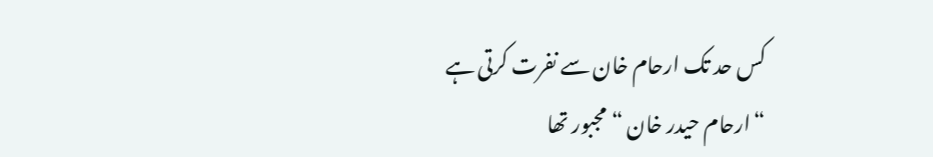کس حد تک ارحام خان سے نفرت کرتی ہے
“ارحام حیدر خان “مجبور تھا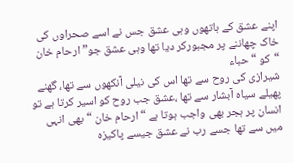اپنے عشق کے ہاتھوں وہی عشق جس نے اسے صحراوں کی خاک چھاننے پر مجبورکر دیا تھا وہی عشق جو” ارحام خان “کو “حباء
شیرازی کی روح سے تھا اس کی نیلی آنکھوں سے تھا، گھنے پھیلے سیاہ آبشار سے تھا ،عشق جب روح کو اسیر کرتا ہے تو انسان پر ہجر بھی واجب ہوتا ہے “ارحام خان “بھی انہی میں سے تھا جسے رب نے عشق جیسے پاکیزہ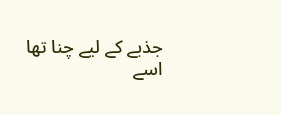جذبے کے لیے چنا تھا
اسے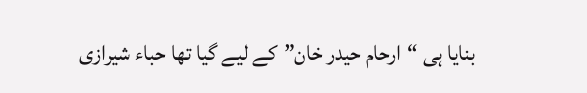بنایا ہی “ارحام حیدر خان”کے لیے گیا تھا حباء شیرازی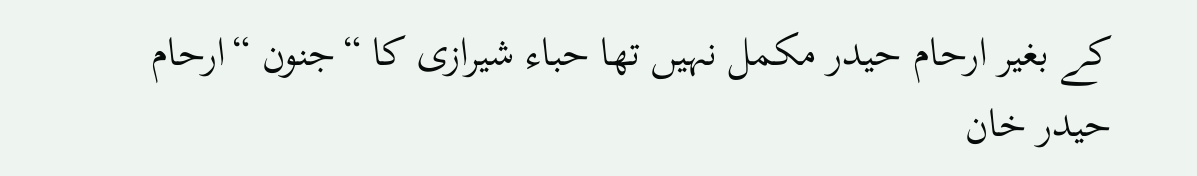کے بغیر ارحام حیدر مکمل نہیں تھا حباء شیرازی کا “جنون “ارحام حیدر خان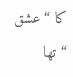کا “عشق “تھا